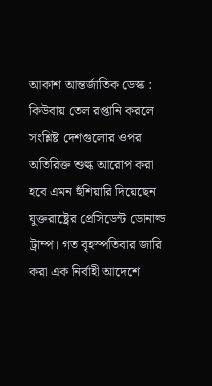আকাশ আন্তর্জাতিক ডেস্ক :
কিউবায় তেল রপ্তানি করলে সংশ্লিষ্ট দেশগুলোর ওপর অতিরিক্ত শুল্ক আরোপ করা হবে এমন হুঁশিয়ারি দিয়েছেন যুক্তরাষ্ট্রের প্রেসিডেন্ট ডোনাল্ড ট্রাম্প। গত বৃহস্পতিবার জারি করা এক নির্বাহী আদেশে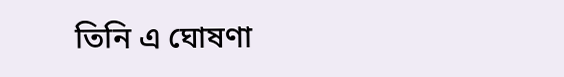তিনি এ ঘোষণা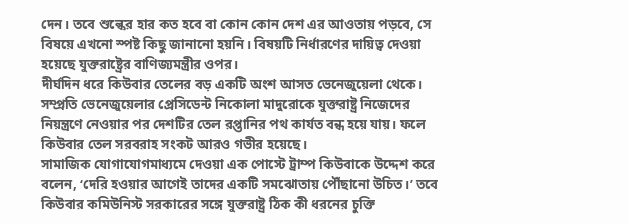দেন। তবে শুল্কের হার কত হবে বা কোন কোন দেশ এর আওতায় পড়বে, সে বিষয়ে এখনো স্পষ্ট কিছু জানানো হয়নি। বিষয়টি নির্ধারণের দায়িত্ব দেওয়া হয়েছে যুক্তরাষ্ট্রের বাণিজ্যমন্ত্রীর ওপর।
দীর্ঘদিন ধরে কিউবার তেলের বড় একটি অংশ আসত ভেনেজুয়েলা থেকে। সম্প্রতি ভেনেজুয়েলার প্রেসিডেন্ট নিকোলা মাদুরোকে যুক্তরাষ্ট্র নিজেদের নিয়ন্ত্রণে নেওয়ার পর দেশটির তেল রপ্তানির পথ কার্যত বন্ধ হয়ে যায়। ফলে কিউবার তেল সরবরাহ সংকট আরও গভীর হয়েছে।
সামাজিক যোগাযোগমাধ্যমে দেওয়া এক পোস্টে ট্রাম্প কিউবাকে উদ্দেশ করে বলেন, ‘দেরি হওয়ার আগেই তাদের একটি সমঝোতায় পৌঁছানো উচিত।’ তবে কিউবার কমিউনিস্ট সরকারের সঙ্গে যুক্তরাষ্ট্র ঠিক কী ধরনের চুক্তি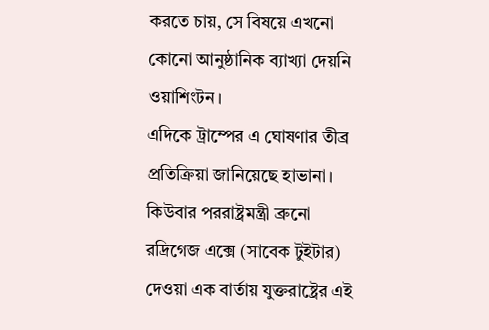করতে চায়, সে বিষয়ে এখনো কোনো আনুষ্ঠানিক ব্যাখ্যা দেয়নি ওয়াশিংটন।
এদিকে ট্রাম্পের এ ঘোষণার তীব্র প্রতিক্রিয়া জানিয়েছে হাভানা। কিউবার পররাষ্ট্রমন্ত্রী ব্রুনো রদ্রিগেজ এক্সে (সাবেক টুইটার) দেওয়া এক বার্তায় যুক্তরাষ্ট্রের এই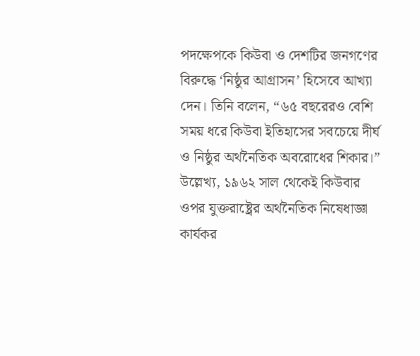পদক্ষেপকে কিউবা ও দেশটির জনগণের বিরুদ্ধে ‘নিষ্ঠুর আগ্রাসন’ হিসেবে আখ্যা দেন। তিনি বলেন, “৬৫ বছরেরও বেশি সময় ধরে কিউবা ইতিহাসের সবচেয়ে দীর্ঘ ও নিষ্ঠুর অর্থনৈতিক অবরোধের শিকার।”
উল্লেখ্য, ১৯৬২ সাল থেকেই কিউবার ওপর যুক্তরাষ্ট্রের অর্থনৈতিক নিষেধাজ্ঞা কার্যকর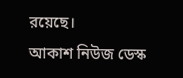রয়েছে।
আকাশ নিউজ ডেস্ক